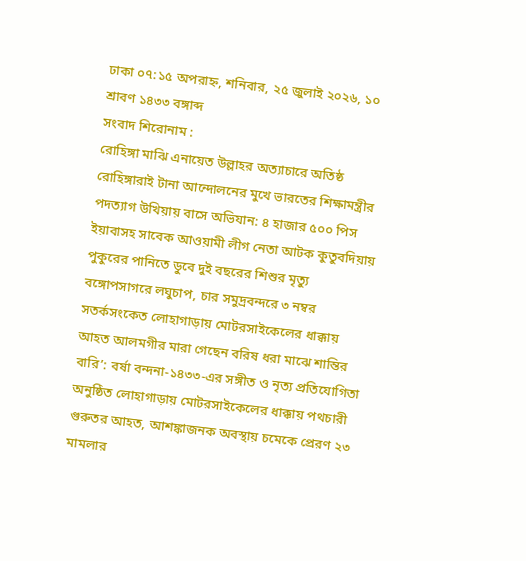ঢাকা ০৭:১৫ অপরাহ্ন, শনিবার, ২৫ জুলাই ২০২৬, ১০ শ্রাবণ ১৪৩৩ বঙ্গাব্দ
সংবাদ শিরোনাম :
রোহিঙ্গা মাঝি এনায়েত উল্লাহর অত্যাচারে অতিষ্ঠ রোহিঙ্গারাই টানা আন্দোলনের মুখে ভারতের শিক্ষামন্ত্রীর পদত্যাগ উখিয়ায় বাসে অভিযান: ৪ হাজার ৫০০ পিস ইয়াবাসহ সাবেক আওয়ামী লীগ নেতা আটক কুতুবদিয়ায় পুকুরের পানিতে ডুবে দুই বছরের শিশুর মৃত্যু বঙ্গোপসাগরে লঘুচাপ, চার সমুদ্রবন্দরে ৩ নম্বর সতর্কসংকেত লোহাগাড়ায় মোটরসাইকেলের ধাক্কায় আহত আলমগীর মারা গেছেন বরিষ ধরা মাঝে শান্তির বারি’: বর্ষা বন্দনা-১৪৩৩-এর সঙ্গীত ও নৃত্য প্রতিযোগিতা অনুষ্ঠিত লোহাগাড়ায় মোটরসাইকেলের ধাক্কায় পথচারী গুরুতর আহত, আশঙ্কাজনক অবস্থায় চমেকে প্রেরণ ২৩ মামলার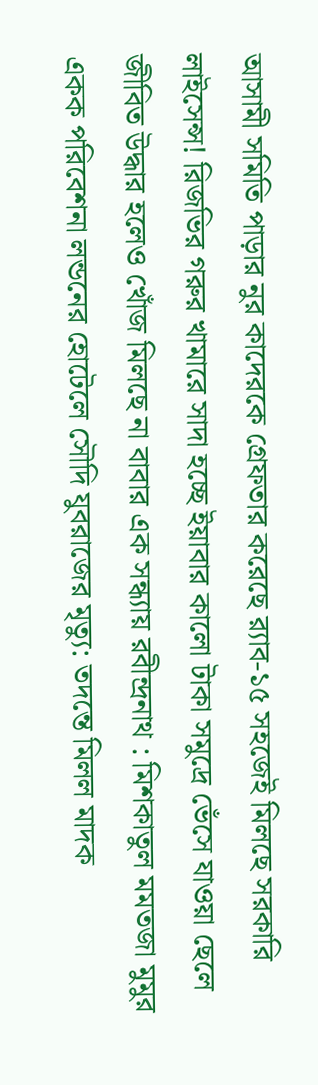আসামী সমিতি পাড়ার নুর কাদেরকে গ্রেফতার করেছে র‌্যাব-১৫ সহজেই মিলছে সরকারি লাইসেন্স! রিজভির গরুর খামারে সাদা হচ্ছে ইয়াবার কালো টাকা সমুদ্রে ভেঁসে যাওয়া ছেলে জীবিত উদ্ধার হলেও খোঁজ মিলছে না বাবার এক সন্ধ্যায় রবীন্দ্রনাথ : মিশকাতুল মমতজা মুমুর একক পরিবেশনা লন্ডনের হোটেলে সৌদি যুবরাজের মৃত্যু: তদন্তে মিলল মাদক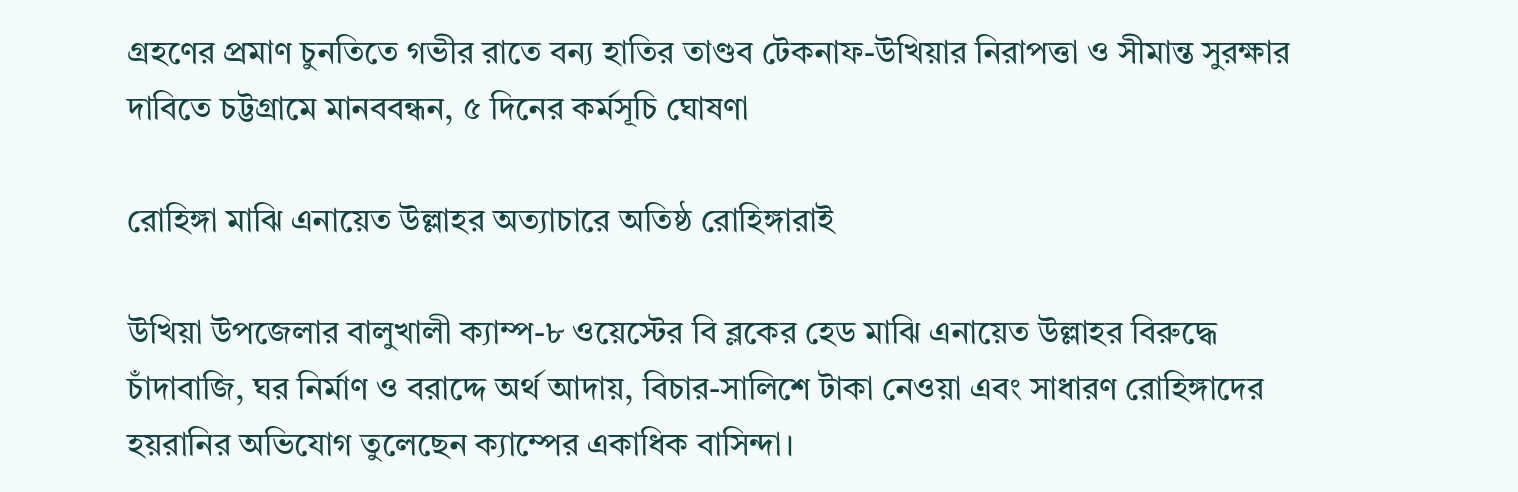গ্রহণের প্রমাণ চুনতিতে গভীর রাতে বন্য হাতির তাণ্ডব টেকনাফ-উখিয়ার নিরাপত্তা ও সীমান্ত সুরক্ষার দাবিতে চট্টগ্রামে মানববন্ধন, ৫ দিনের কর্মসূচি ঘোষণা

রোহিঙ্গা মাঝি এনায়েত উল্লাহর অত্যাচারে অতিষ্ঠ রোহিঙ্গারাই

উখিয়া উপজেলার বালুখালী ক্যাম্প-৮ ওয়েস্টের বি ব্লকের হেড মাঝি এনায়েত উল্লাহর বিরুদ্ধে চাঁদাবাজি, ঘর নির্মাণ ও বরাদ্দে অর্থ আদায়, বিচার-সালিশে টাকা নেওয়া এবং সাধারণ রোহিঙ্গাদের হয়রানির অভিযোগ তুলেছেন ক্যাম্পের একাধিক বাসিন্দা।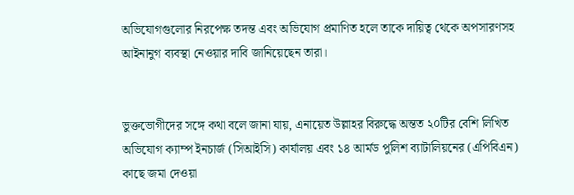অভিযোগগুলোর নিরপেক্ষ তদন্ত এবং অভিযোগ প্রমাণিত হলে তাকে দায়িত্ব থেকে অপসারণসহ আইনানুগ ব্যবস্থা নেওয়ার দাবি জানিয়েছেন তারা।


ভুক্তভোগীদের সঙ্গে কথা বলে জানা যায়, এনায়েত উল্লাহর বিরুদ্ধে অন্তত ২০টির বেশি লিখিত অভিযোগ ক্যাম্প ইনচার্জ (সিআইসি) কার্যালয় এবং ১৪ আর্মড পুলিশ ব্যাটালিয়নের (এপিবিএন) কাছে জমা দেওয়া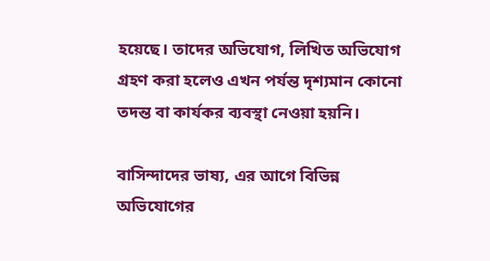হয়েছে। তাদের অভিযোগ, লিখিত অভিযোগ গ্রহণ করা হলেও এখন পর্যন্ত দৃশ্যমান কোনো তদন্ত বা কার্যকর ব্যবস্থা নেওয়া হয়নি।

বাসিন্দাদের ভাষ্য, এর আগে বিভিন্ন অভিযোগের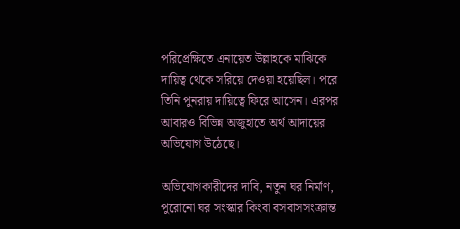পরিপ্রেক্ষিতে এনায়েত উল্লাহকে মাঝিকে দায়িত্ব থেকে সরিয়ে দেওয়া হয়েছিল। পরে তিনি পুনরায় দায়িত্বে ফিরে আসেন। এরপর আবারও বিভিন্ন অজুহাতে অর্থ আদায়ের অভিযোগ উঠেছে।

অভিযোগকারীদের দাবি, নতুন ঘর নির্মাণ, পুরোনো ঘর সংস্কার কিংবা বসবাসসংক্রান্ত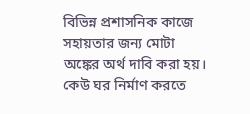বিভিন্ন প্রশাসনিক কাজে সহায়তার জন্য মোটা অঙ্কের অর্থ দাবি করা হয়। কেউ ঘর নির্মাণ করতে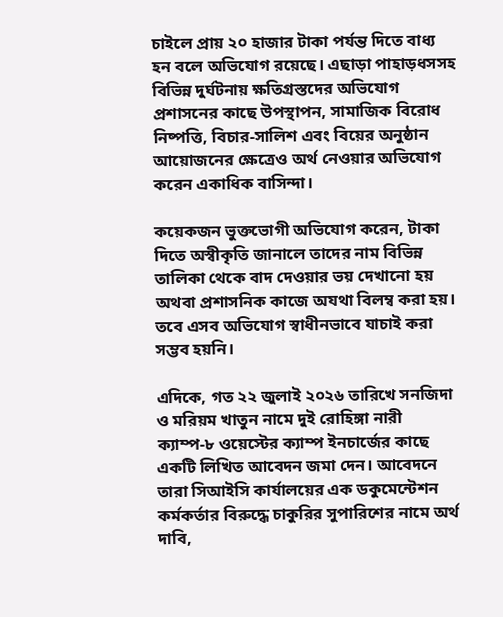চাইলে প্রায় ২০ হাজার টাকা পর্যন্ত দিতে বাধ্য হন বলে অভিযোগ রয়েছে। এছাড়া পাহাড়ধসসহ বিভিন্ন দুর্ঘটনায় ক্ষতিগ্রস্তদের অভিযোগ প্রশাসনের কাছে উপস্থাপন, সামাজিক বিরোধ নিষ্পত্তি, বিচার-সালিশ এবং বিয়ের অনুষ্ঠান আয়োজনের ক্ষেত্রেও অর্থ নেওয়ার অভিযোগ করেন একাধিক বাসিন্দা।

কয়েকজন ভুক্তভোগী অভিযোগ করেন, টাকা দিতে অস্বীকৃতি জানালে তাদের নাম বিভিন্ন তালিকা থেকে বাদ দেওয়ার ভয় দেখানো হয় অথবা প্রশাসনিক কাজে অযথা বিলম্ব করা হয়। তবে এসব অভিযোগ স্বাধীনভাবে যাচাই করা সম্ভব হয়নি।

এদিকে, গত ২২ জুলাই ২০২৬ তারিখে সনজিদা ও মরিয়ম খাতুন নামে দুই রোহিঙ্গা নারী ক্যাম্প-৮ ওয়েস্টের ক্যাম্প ইনচার্জের কাছে একটি লিখিত আবেদন জমা দেন। আবেদনে তারা সিআইসি কার্যালয়ের এক ডকুমেন্টেশন কর্মকর্তার বিরুদ্ধে চাকুরির সুপারিশের নামে অর্থ দাবি,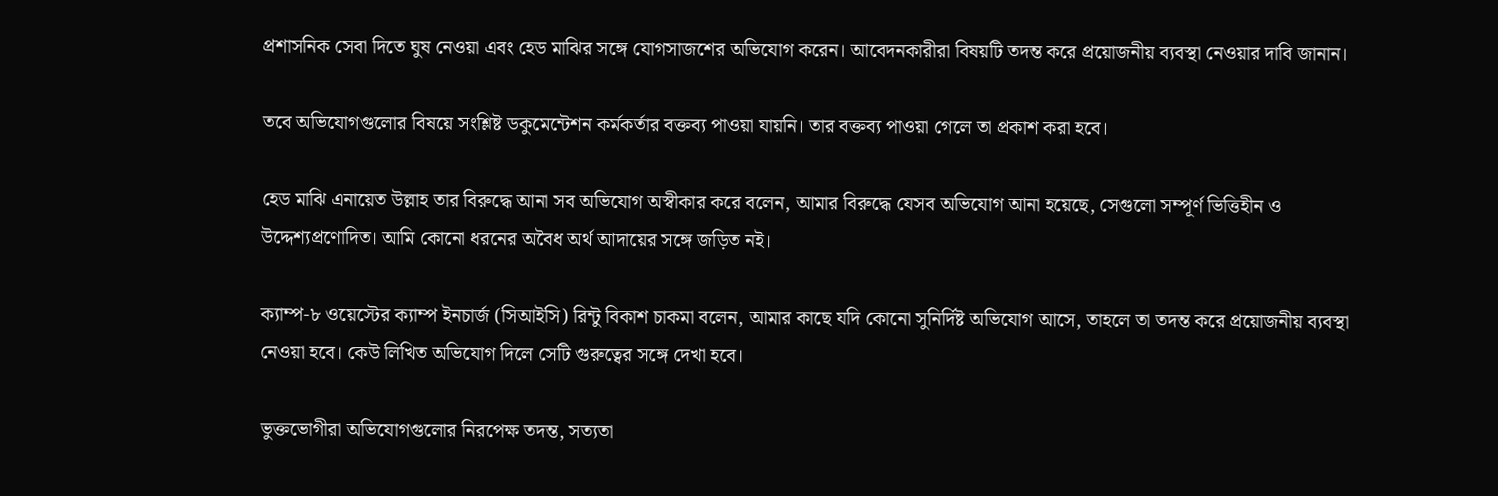প্রশাসনিক সেবা দিতে ঘুষ নেওয়া এবং হেড মাঝির সঙ্গে যোগসাজশের অভিযোগ করেন। আবেদনকারীরা বিষয়টি তদন্ত করে প্রয়োজনীয় ব্যবস্থা নেওয়ার দাবি জানান।

তবে অভিযোগগুলোর বিষয়ে সংশ্লিষ্ট ডকুমেন্টেশন কর্মকর্তার বক্তব্য পাওয়া যায়নি। তার বক্তব্য পাওয়া গেলে তা প্রকাশ করা হবে।

হেড মাঝি এনায়েত উল্লাহ তার বিরুদ্ধে আনা সব অভিযোগ অস্বীকার করে বলেন, আমার বিরুদ্ধে যেসব অভিযোগ আনা হয়েছে, সেগুলো সম্পূর্ণ ভিত্তিহীন ও উদ্দেশ্যপ্রণোদিত। আমি কোনো ধরনের অবৈধ অর্থ আদায়ের সঙ্গে জড়িত নই।

ক্যাম্প-৮ ওয়েস্টের ক্যাম্প ইনচার্জ (সিআইসি) রিন্টু বিকাশ চাকমা বলেন, আমার কাছে যদি কোনো সুনির্দিষ্ট অভিযোগ আসে, তাহলে তা তদন্ত করে প্রয়োজনীয় ব্যবস্থা নেওয়া হবে। কেউ লিখিত অভিযোগ দিলে সেটি গুরুত্বের সঙ্গে দেখা হবে।

ভুক্তভোগীরা অভিযোগগুলোর নিরপেক্ষ তদন্ত, সত্যতা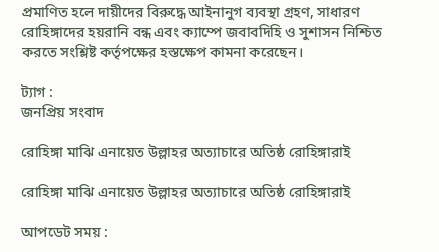প্রমাণিত হলে দায়ীদের বিরুদ্ধে আইনানুগ ব্যবস্থা গ্রহণ, সাধারণ রোহিঙ্গাদের হয়রানি বন্ধ এবং ক্যাম্পে জবাবদিহি ও সুশাসন নিশ্চিত করতে সংশ্লিষ্ট কর্তৃপক্ষের হস্তক্ষেপ কামনা করেছেন।

ট্যাগ :
জনপ্রিয় সংবাদ

রোহিঙ্গা মাঝি এনায়েত উল্লাহর অত্যাচারে অতিষ্ঠ রোহিঙ্গারাই

রোহিঙ্গা মাঝি এনায়েত উল্লাহর অত্যাচারে অতিষ্ঠ রোহিঙ্গারাই

আপডেট সময় :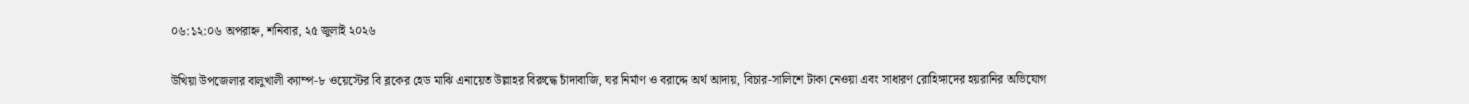০৬:১২:০৬ অপরাহ্ন, শনিবার, ২৫ জুলাই ২০২৬

উখিয়া উপজেলার বালুখালী ক্যাম্প-৮ ওয়েস্টের বি ব্লকের হেড মাঝি এনায়েত উল্লাহর বিরুদ্ধে চাঁদাবাজি, ঘর নির্মাণ ও বরাদ্দে অর্থ আদায়, বিচার-সালিশে টাকা নেওয়া এবং সাধারণ রোহিঙ্গাদের হয়রানির অভিযোগ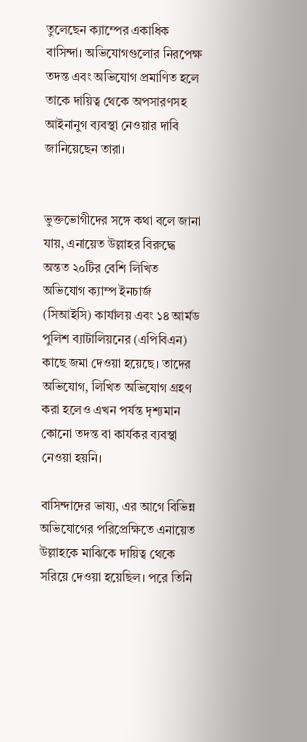তুলেছেন ক্যাম্পের একাধিক বাসিন্দা। অভিযোগগুলোর নিরপেক্ষ তদন্ত এবং অভিযোগ প্রমাণিত হলে তাকে দায়িত্ব থেকে অপসারণসহ আইনানুগ ব্যবস্থা নেওয়ার দাবি জানিয়েছেন তারা।


ভুক্তভোগীদের সঙ্গে কথা বলে জানা যায়, এনায়েত উল্লাহর বিরুদ্ধে অন্তত ২০টির বেশি লিখিত অভিযোগ ক্যাম্প ইনচার্জ (সিআইসি) কার্যালয় এবং ১৪ আর্মড পুলিশ ব্যাটালিয়নের (এপিবিএন) কাছে জমা দেওয়া হয়েছে। তাদের অভিযোগ, লিখিত অভিযোগ গ্রহণ করা হলেও এখন পর্যন্ত দৃশ্যমান কোনো তদন্ত বা কার্যকর ব্যবস্থা নেওয়া হয়নি।

বাসিন্দাদের ভাষ্য, এর আগে বিভিন্ন অভিযোগের পরিপ্রেক্ষিতে এনায়েত উল্লাহকে মাঝিকে দায়িত্ব থেকে সরিয়ে দেওয়া হয়েছিল। পরে তিনি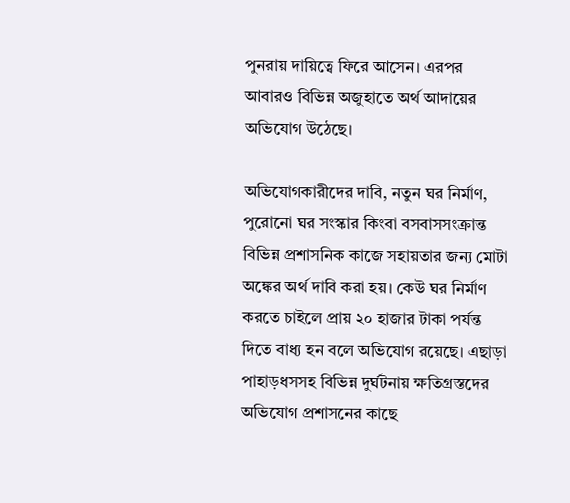পুনরায় দায়িত্বে ফিরে আসেন। এরপর আবারও বিভিন্ন অজুহাতে অর্থ আদায়ের অভিযোগ উঠেছে।

অভিযোগকারীদের দাবি, নতুন ঘর নির্মাণ, পুরোনো ঘর সংস্কার কিংবা বসবাসসংক্রান্ত বিভিন্ন প্রশাসনিক কাজে সহায়তার জন্য মোটা অঙ্কের অর্থ দাবি করা হয়। কেউ ঘর নির্মাণ করতে চাইলে প্রায় ২০ হাজার টাকা পর্যন্ত দিতে বাধ্য হন বলে অভিযোগ রয়েছে। এছাড়া পাহাড়ধসসহ বিভিন্ন দুর্ঘটনায় ক্ষতিগ্রস্তদের অভিযোগ প্রশাসনের কাছে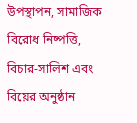উপস্থাপন, সামাজিক বিরোধ নিষ্পত্তি, বিচার-সালিশ এবং বিয়ের অনুষ্ঠান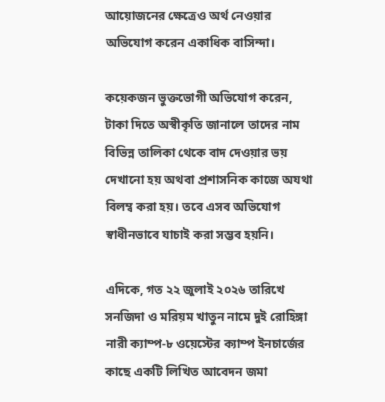আয়োজনের ক্ষেত্রেও অর্থ নেওয়ার অভিযোগ করেন একাধিক বাসিন্দা।

কয়েকজন ভুক্তভোগী অভিযোগ করেন, টাকা দিতে অস্বীকৃতি জানালে তাদের নাম বিভিন্ন তালিকা থেকে বাদ দেওয়ার ভয় দেখানো হয় অথবা প্রশাসনিক কাজে অযথা বিলম্ব করা হয়। তবে এসব অভিযোগ স্বাধীনভাবে যাচাই করা সম্ভব হয়নি।

এদিকে, গত ২২ জুলাই ২০২৬ তারিখে সনজিদা ও মরিয়ম খাতুন নামে দুই রোহিঙ্গা নারী ক্যাম্প-৮ ওয়েস্টের ক্যাম্প ইনচার্জের কাছে একটি লিখিত আবেদন জমা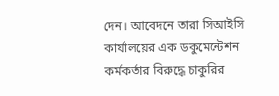দেন। আবেদনে তারা সিআইসি কার্যালয়ের এক ডকুমেন্টেশন কর্মকর্তার বিরুদ্ধে চাকুরির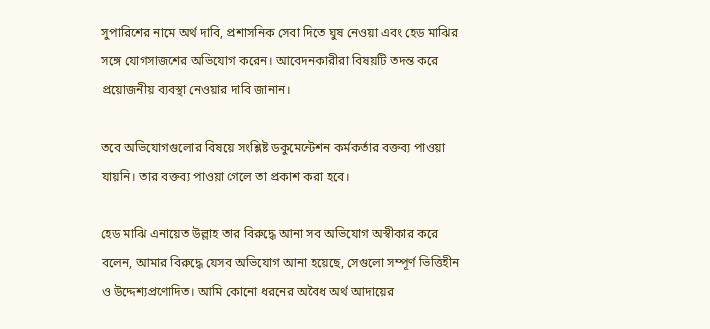সুপারিশের নামে অর্থ দাবি, প্রশাসনিক সেবা দিতে ঘুষ নেওয়া এবং হেড মাঝির সঙ্গে যোগসাজশের অভিযোগ করেন। আবেদনকারীরা বিষয়টি তদন্ত করে প্রয়োজনীয় ব্যবস্থা নেওয়ার দাবি জানান।

তবে অভিযোগগুলোর বিষয়ে সংশ্লিষ্ট ডকুমেন্টেশন কর্মকর্তার বক্তব্য পাওয়া যায়নি। তার বক্তব্য পাওয়া গেলে তা প্রকাশ করা হবে।

হেড মাঝি এনায়েত উল্লাহ তার বিরুদ্ধে আনা সব অভিযোগ অস্বীকার করে বলেন, আমার বিরুদ্ধে যেসব অভিযোগ আনা হয়েছে, সেগুলো সম্পূর্ণ ভিত্তিহীন ও উদ্দেশ্যপ্রণোদিত। আমি কোনো ধরনের অবৈধ অর্থ আদায়ের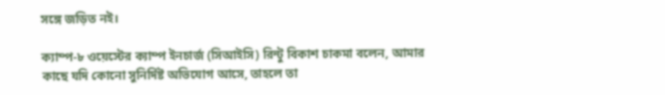সঙ্গে জড়িত নই।

ক্যাম্প-৮ ওয়েস্টের ক্যাম্প ইনচার্জ (সিআইসি) রিন্টু বিকাশ চাকমা বলেন, আমার কাছে যদি কোনো সুনির্দিষ্ট অভিযোগ আসে, তাহলে তা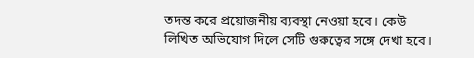তদন্ত করে প্রয়োজনীয় ব্যবস্থা নেওয়া হবে। কেউ লিখিত অভিযোগ দিলে সেটি গুরুত্বের সঙ্গে দেখা হবে।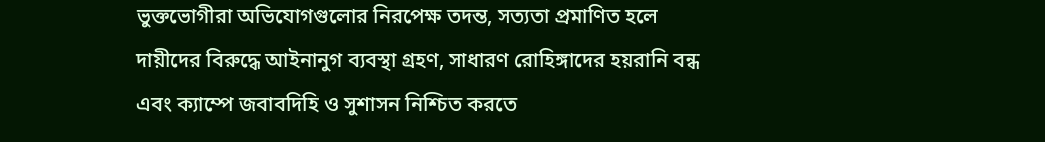ভুক্তভোগীরা অভিযোগগুলোর নিরপেক্ষ তদন্ত, সত্যতা প্রমাণিত হলে দায়ীদের বিরুদ্ধে আইনানুগ ব্যবস্থা গ্রহণ, সাধারণ রোহিঙ্গাদের হয়রানি বন্ধ এবং ক্যাম্পে জবাবদিহি ও সুশাসন নিশ্চিত করতে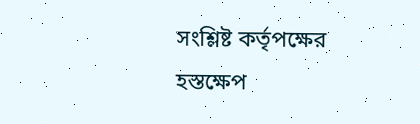সংশ্লিষ্ট কর্তৃপক্ষের হস্তক্ষেপ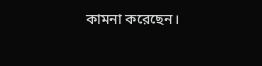কামনা করেছেন।